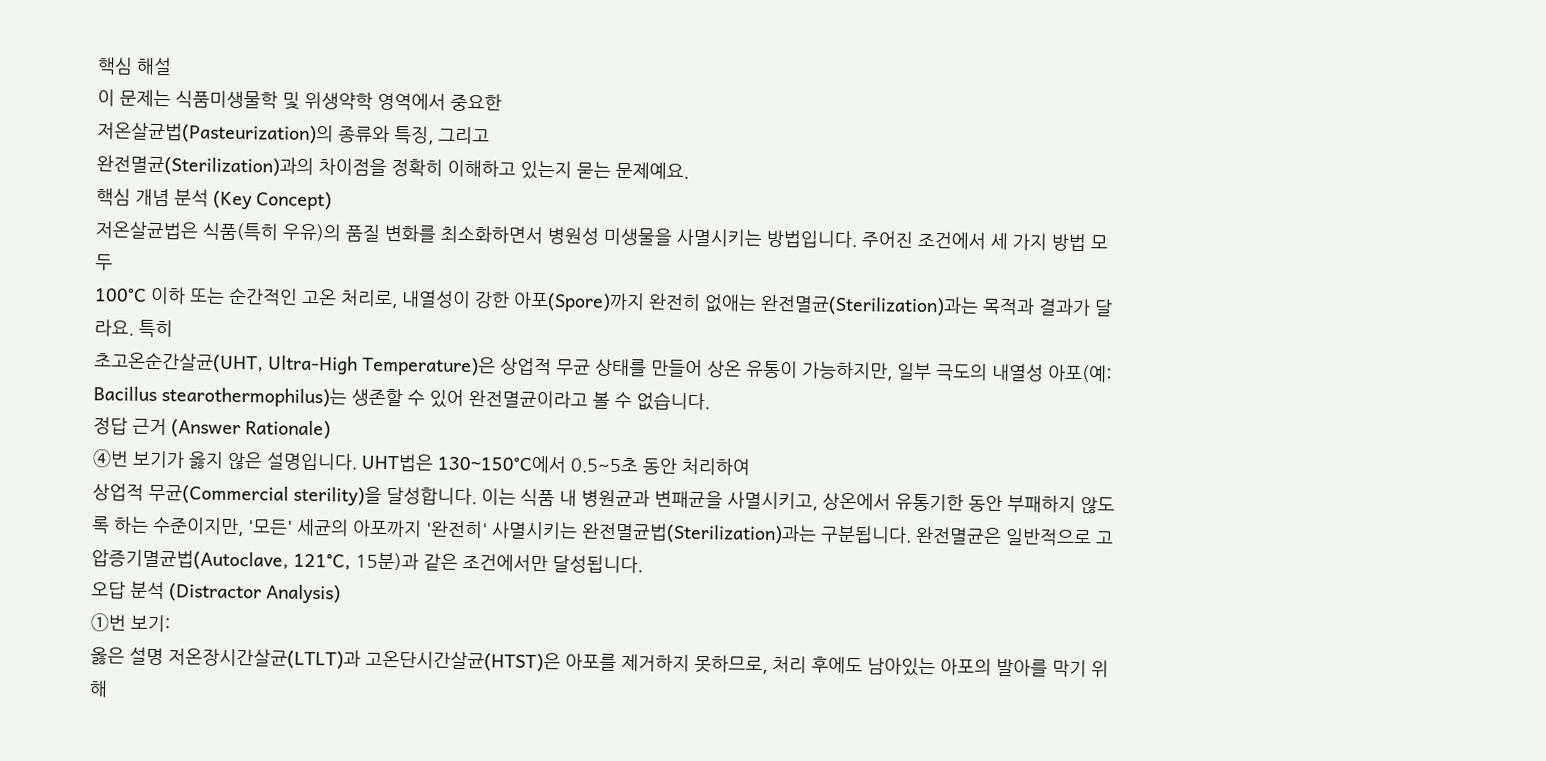핵심 해설
이 문제는 식품미생물학 및 위생약학 영역에서 중요한
저온살균법(Pasteurization)의 종류와 특징, 그리고
완전멸균(Sterilization)과의 차이점을 정확히 이해하고 있는지 묻는 문제예요.
핵심 개념 분석 (Key Concept)
저온살균법은 식품(특히 우유)의 품질 변화를 최소화하면서 병원성 미생물을 사멸시키는 방법입니다. 주어진 조건에서 세 가지 방법 모두
100°C 이하 또는 순간적인 고온 처리로, 내열성이 강한 아포(Spore)까지 완전히 없애는 완전멸균(Sterilization)과는 목적과 결과가 달라요. 특히
초고온순간살균(UHT, Ultra-High Temperature)은 상업적 무균 상태를 만들어 상온 유통이 가능하지만, 일부 극도의 내열성 아포(예: Bacillus stearothermophilus)는 생존할 수 있어 완전멸균이라고 볼 수 없습니다.
정답 근거 (Answer Rationale)
④번 보기가 옳지 않은 설명입니다. UHT법은 130~150°C에서 0.5~5초 동안 처리하여
상업적 무균(Commercial sterility)을 달성합니다. 이는 식품 내 병원균과 변패균을 사멸시키고, 상온에서 유통기한 동안 부패하지 않도록 하는 수준이지만, '모든' 세균의 아포까지 '완전히' 사멸시키는 완전멸균법(Sterilization)과는 구분됩니다. 완전멸균은 일반적으로 고압증기멸균법(Autoclave, 121°C, 15분)과 같은 조건에서만 달성됩니다.
오답 분석 (Distractor Analysis)
①번 보기:
옳은 설명 저온장시간살균(LTLT)과 고온단시간살균(HTST)은 아포를 제거하지 못하므로, 처리 후에도 남아있는 아포의 발아를 막기 위해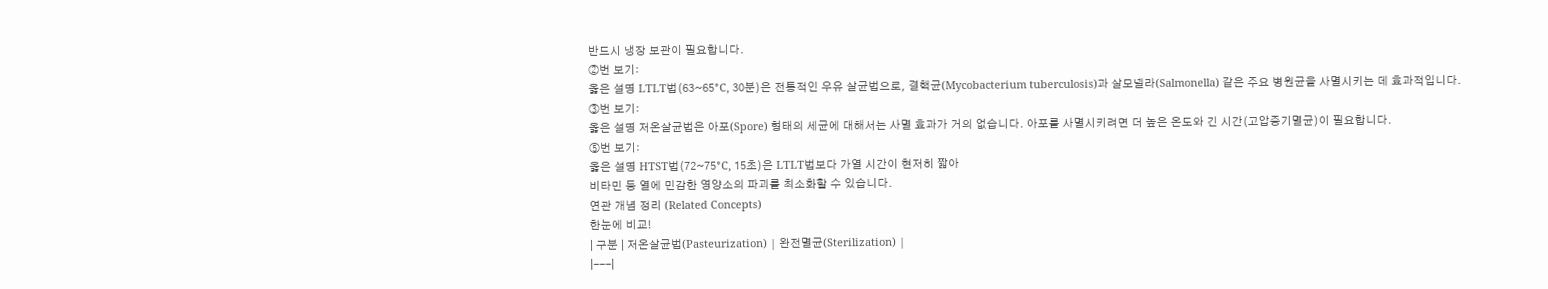반드시 냉장 보관이 필요합니다.
②번 보기:
옳은 설명 LTLT법(63~65°C, 30분)은 전통적인 우유 살균법으로, 결핵균(Mycobacterium tuberculosis)과 살모넬라(Salmonella) 같은 주요 병원균을 사멸시키는 데 효과적입니다.
③번 보기:
옳은 설명 저온살균법은 아포(Spore) 형태의 세균에 대해서는 사멸 효과가 거의 없습니다. 아포를 사멸시키려면 더 높은 온도와 긴 시간(고압증기멸균)이 필요합니다.
⑤번 보기:
옳은 설명 HTST법(72~75°C, 15초)은 LTLT법보다 가열 시간이 현저히 짧아
비타민 등 열에 민감한 영양소의 파괴를 최소화할 수 있습니다.
연관 개념 정리 (Related Concepts)
한눈에 비교!
| 구분 | 저온살균법(Pasteurization) | 완전멸균(Sterilization) |
|---|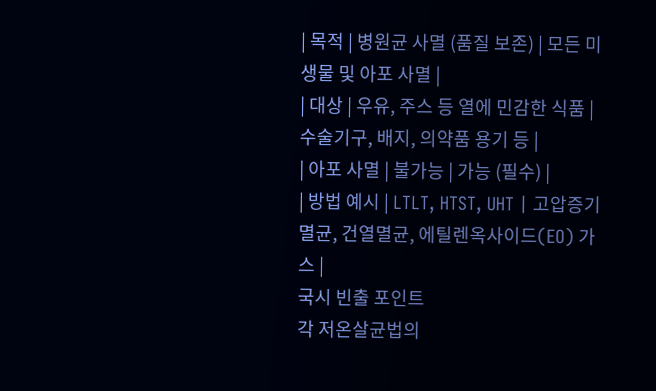| 목적 | 병원균 사멸 (품질 보존) | 모든 미생물 및 아포 사멸 |
| 대상 | 우유, 주스 등 열에 민감한 식품 | 수술기구, 배지, 의약품 용기 등 |
| 아포 사멸 | 불가능 | 가능 (필수) |
| 방법 예시 | LTLT, HTST, UHT | 고압증기멸균, 건열멸균, 에틸렌옥사이드(EO) 가스 |
국시 빈출 포인트
각 저온살균법의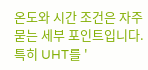온도와 시간 조건은 자주 묻는 세부 포인트입니다. 특히 UHT를 '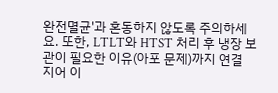완전멸균'과 혼동하지 않도록 주의하세요. 또한, LTLT와 HTST 처리 후 냉장 보관이 필요한 이유(아포 문제)까지 연결 지어 이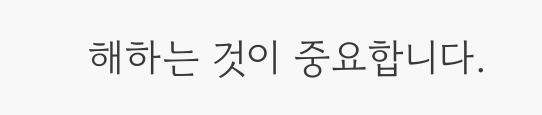해하는 것이 중요합니다.